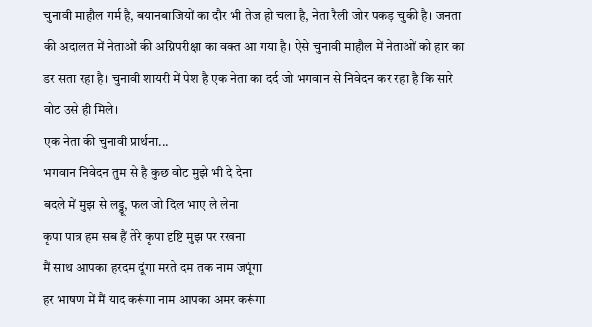चुनावी माहौल गर्म है, बयानबाजियों का दौर भी तेज हो चला है, नेता रैली जोर पकड़ चुकी है। जनता की अदालत में नेताओं की अग्निपरीक्षा का वक्त आ गया है। ऐसे चुनावी माहौल में नेताओं को हार का डर सता रहा है। चुनावी शायरी में पेश है एक नेता का दर्द जो भगवान से निवेदन कर रहा है कि सारे वोट उसे ही मिले।
एक नेता की चुनावी प्रार्थना...
भगवान निवेदन तुम से है कुछ वोट मुझे भी दे देना
बदले में मुझ से लड्डू, फल जो दिल भाए ले लेना
कृपा पात्र हम सब हैं तेरे कृपा दृष्टि मुझ पर रखना
मैं साथ आपका हरदम दूंगा मरते दम तक नाम जपूंगा
हर भाषण में मैं याद करूंगा नाम आपका अमर करूंगा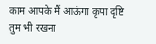काम आपके मैं आऊंगा कृपा दृष्टि तुम भी रखना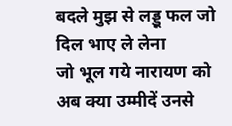बदले मुझ से लड्डू फल जो दिल भाए ले लेना
जो भूल गये नारायण को अब क्या उम्मीदें उनसे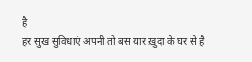है
हर सुख सुविधाएं अपनी तो बस यार ख़ुदा के घर से है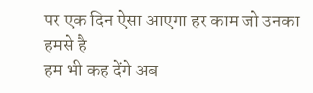पर एक दिन ऐसा आएगा हर काम जो उनका हमसे है
हम भी कह देंगे अब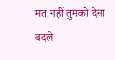मत नहीं तुमको देना
बदले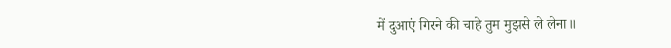में दुआएं गिरने की चाहे तुम मुझसे ले लेना॥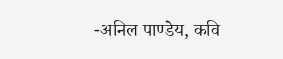-अनिल पाण्डेय, कवि